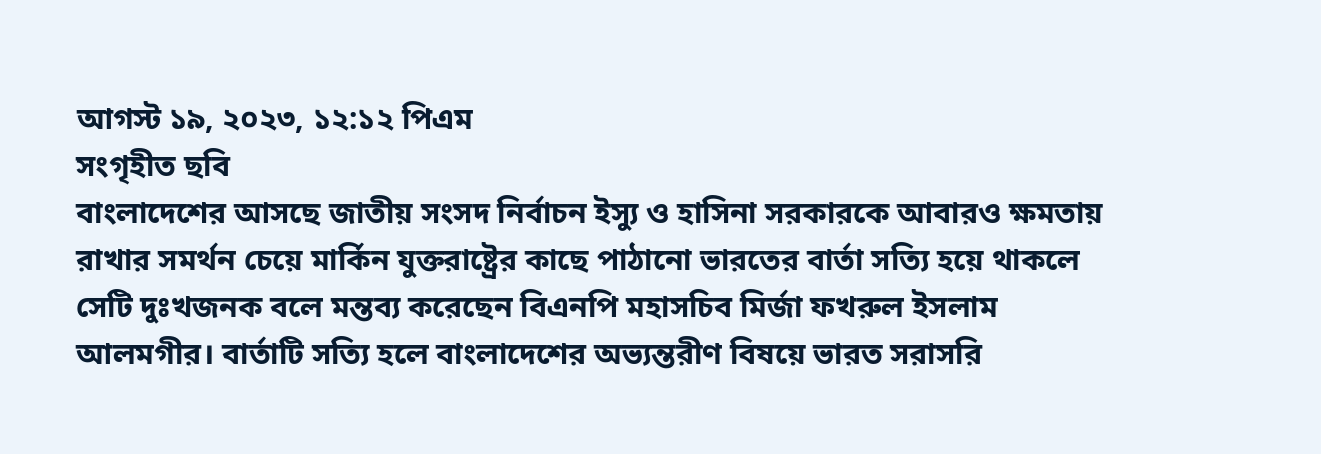আগস্ট ১৯, ২০২৩, ১২:১২ পিএম
সংগৃহীত ছবি
বাংলাদেশের আসছে জাতীয় সংসদ নির্বাচন ইস্যু ও হাসিনা সরকারকে আবারও ক্ষমতায় রাখার সমর্থন চেয়ে মার্কিন যুক্তরাষ্ট্রের কাছে পাঠানো ভারতের বার্তা সত্যি হয়ে থাকলে সেটি দুঃখজনক বলে মন্তব্য করেছেন বিএনপি মহাসচিব মির্জা ফখরুল ইসলাম আলমগীর। বার্তাটি সত্যি হলে বাংলাদেশের অভ্যন্তরীণ বিষয়ে ভারত সরাসরি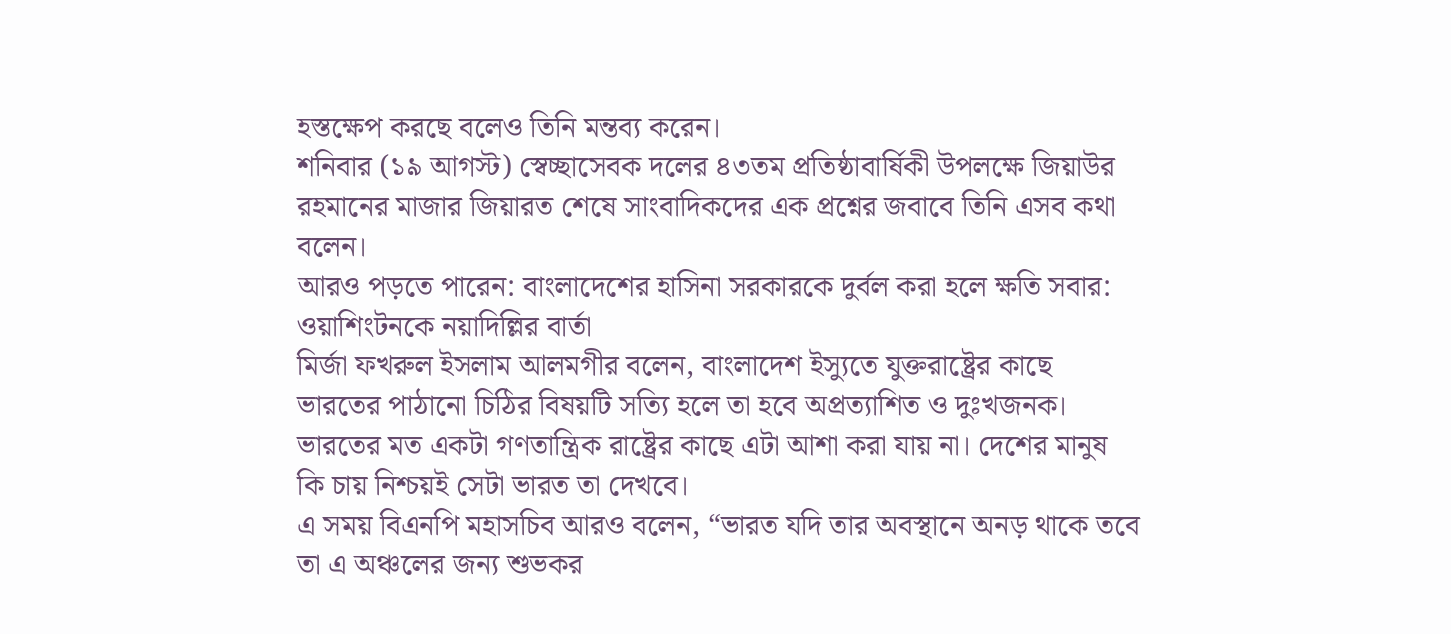হস্তক্ষেপ করছে বলেও তিনি মন্তব্য করেন।
শনিবার (১৯ আগস্ট) স্বেচ্ছাসেবক দলের ৪৩তম প্রতিষ্ঠাবার্ষিকী উপলক্ষে জিয়াউর রহমানের মাজার জিয়ারত শেষে সাংবাদিকদের এক প্রশ্নের জবাবে তিনি এসব কথা বলেন।
আরও পড়তে পারেন: বাংলাদেশের হাসিনা সরকারকে দুর্বল করা হলে ক্ষতি সবার: ওয়াশিংটনকে নয়াদিল্লির বার্তা
মির্জা ফখরুল ইসলাম আলমগীর বলেন, বাংলাদেশ ইস্যুতে যুক্তরাষ্ট্রের কাছে ভারতের পাঠানো চিঠির বিষয়টি সত্যি হলে তা হবে অপ্রত্যাশিত ও দুঃখজনক। ভারতের মত একটা গণতান্ত্রিক রাষ্ট্রের কাছে এটা আশা করা যায় না। দেশের মানুষ কি চায় নিশ্চয়ই সেটা ভারত তা দেখবে।
এ সময় বিএনপি মহাসচিব আরও বলেন, “ভারত যদি তার অবস্থানে অনড় থাকে তবে তা এ অঞ্চলের জন্য শুভকর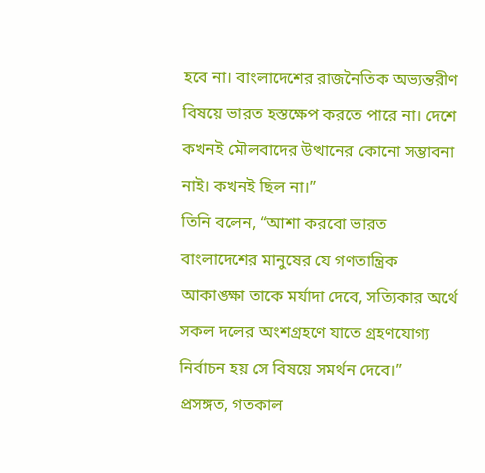হবে না। বাংলাদেশের রাজনৈতিক অভ্যন্তরীণ বিষয়ে ভারত হস্তক্ষেপ করতে পারে না। দেশে কখনই মৌলবাদের উত্থানের কোনো সম্ভাবনা নাই। কখনই ছিল না।”
তিনি বলেন, “আশা করবো ভারত বাংলাদেশের মানুষের যে গণতান্ত্রিক আকাঙ্ক্ষা তাকে মর্যাদা দেবে, সত্যিকার অর্থে সকল দলের অংশগ্রহণে যাতে গ্রহণযোগ্য নির্বাচন হয় সে বিষয়ে সমর্থন দেবে।”
প্রসঙ্গত, গতকাল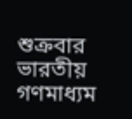শুক্রবার ভারতীয় গণমাধ্যম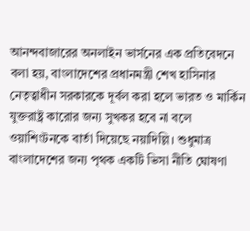আনন্দবাজারের অনলাইন ভার্সনের এক প্রতিবেদনে বলা হয়, বাংলাদেশের প্রধানমন্ত্রী শেখ হাসিনার নেতৃত্বাধীন সরকারকে দূর্বল করা হলে ভারত ও মার্কিন যুক্তরাষ্ট্র কারোর জন্য সুখকর হবে না বলে ওয়াশিংটনকে বার্তা দিয়েছে নয়াদিল্লি। শুধুমাত্র বাংলাদেশের জন্য পৃথক একটি ভিসা নীতি ঘোষণা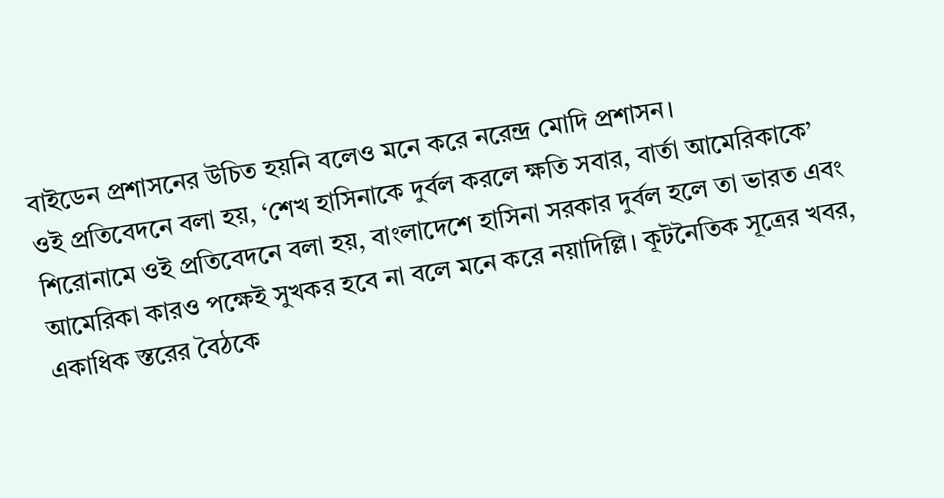বাইডেন প্রশাসনের উচিত হয়নি বলেও মনে করে নরেন্দ্র মোদি প্রশাসন।
ওই প্রতিবেদনে বলা হয়, ‘শেখ হাসিনাকে দুর্বল করলে ক্ষতি সবার, বার্তা আমেরিকাকে’ শিরোনামে ওই প্রতিবেদনে বলা হয়, বাংলাদেশে হাসিনা সরকার দুর্বল হলে তা ভারত এবং আমেরিকা কারও পক্ষেই সুখকর হবে না বলে মনে করে নয়াদিল্লি। কূটনৈতিক সূত্রের খবর, একাধিক স্তরের বৈঠকে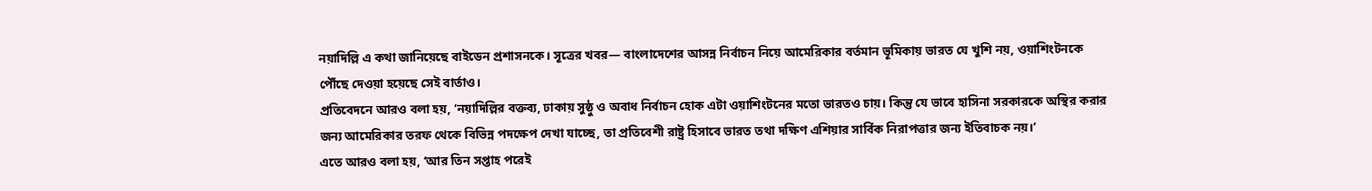নয়াদিল্লি এ কথা জানিয়েছে বাইডেন প্রশাসনকে। সূত্রের খবর— বাংলাদেশের আসন্ন নির্বাচন নিয়ে আমেরিকার বর্তমান ভূমিকায় ভারত যে খুশি নয়, ওয়াশিংটনকে পৌঁছে দেওয়া হয়েছে সেই বার্তাও।
প্রতিবেদনে আরও বলা হয়, ‘নয়াদিল্লির বক্তব্য, ঢাকায় সুষ্ঠু ও অবাধ নির্বাচন হোক এটা ওয়াশিংটনের মতো ভারতও চায়। কিন্তু যে ভাবে হাসিনা সরকারকে অস্থির করার জন্য আমেরিকার তরফ থেকে বিভিন্ন পদক্ষেপ দেখা যাচ্ছে, তা প্রতিবেশী রাষ্ট্র হিসাবে ভারত তথা দক্ষিণ এশিয়ার সার্বিক নিরাপত্তার জন্য ইতিবাচক নয়।’
এতে আরও বলা হয়, ‘আর তিন সপ্তাহ পরেই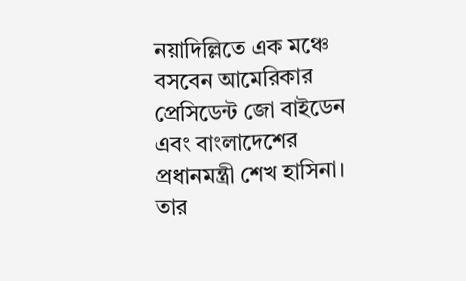নয়াদিল্লিতে এক মঞ্চে বসবেন আমেরিকার প্রেসিডেন্ট জো বাইডেন এবং বাংলাদেশের প্রধানমন্ত্রী শেখ হাসিনা। তার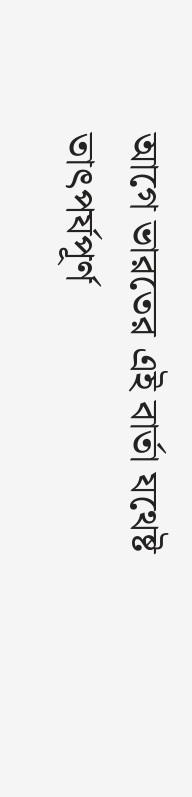আগে ভারতের এই বার্তা যথেষ্ট তাৎপর্যপূর্ণ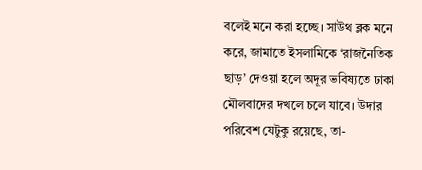বলেই মনে করা হচ্ছে। সাউথ ব্লক মনে করে, জামাতে ইসলামিকে ‘রাজনৈতিক ছাড়’ দেওয়া হলে অদূর ভবিষ্যতে ঢাকা মৌলবাদের দখলে চলে যাবে। উদার পরিবেশ যেটুকু রয়েছে, তা-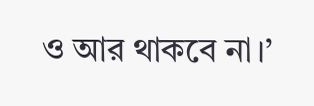ও আর থাকবে না।’